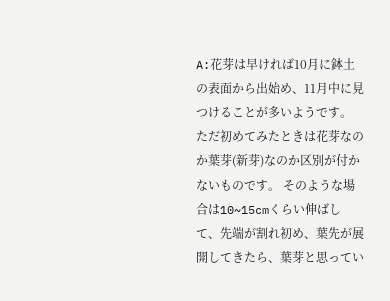A:花芽は早ければ10月に鉢土の表面から出始め、11月中に見つけることが多いようです。 ただ初めてみたときは花芽なのか葉芽(新芽)なのか区別が付かないものです。 そのような場合は10~15cmくらい伸ばして、先端が割れ初め、葉先が展開してきたら、葉芽と思ってい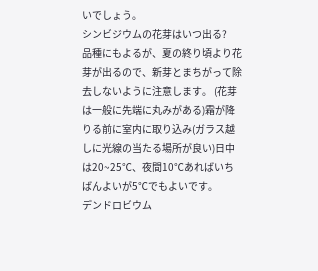いでしょう。
シンビジウムの花芽はいつ出る?
品種にもよるが、夏の終り頃より花芽が出るので、新芽とまちがって除去しないように注意します。 (花芽は一般に先端に丸みがある)霜が降りる前に室内に取り込み(ガラス越しに光線の当たる場所が良い)日中は20~25℃、夜間10℃あればいちばんよいが5℃でもよいです。
デンドロビウム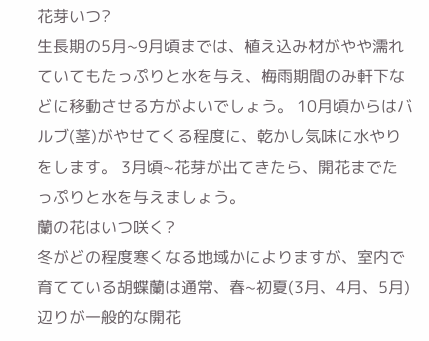花芽いつ?
生長期の5月~9月頃までは、植え込み材がやや濡れていてもたっぷりと水を与え、梅雨期間のみ軒下などに移動させる方がよいでしょう。 10月頃からはバルブ(茎)がやせてくる程度に、乾かし気味に水やりをします。 3月頃~花芽が出てきたら、開花までたっぷりと水を与えましょう。
蘭の花はいつ咲く?
冬がどの程度寒くなる地域かによりますが、室内で育てている胡蝶蘭は通常、春~初夏(3月、4月、5月)辺りが一般的な開花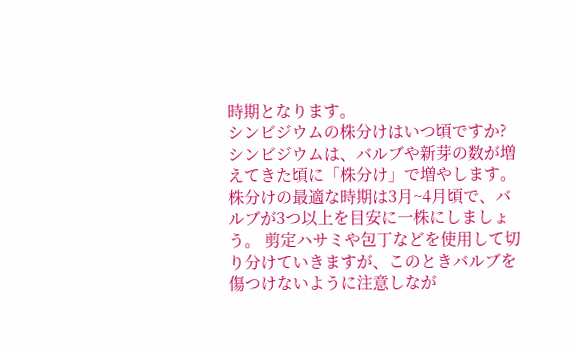時期となります。
シンビジウムの株分けはいつ頃ですか?
シンビジウムは、バルブや新芽の数が増えてきた頃に「株分け」で増やします。 株分けの最適な時期は3月~4月頃で、バルブが3つ以上を目安に一株にしましょう。 剪定ハサミや包丁などを使用して切り分けていきますが、このときバルブを傷つけないように注意しなが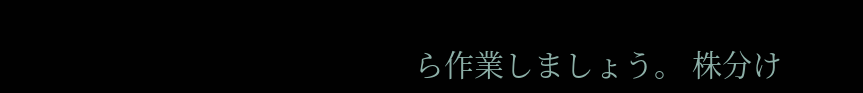ら作業しましょう。 株分け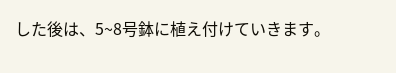した後は、5~8号鉢に植え付けていきます。